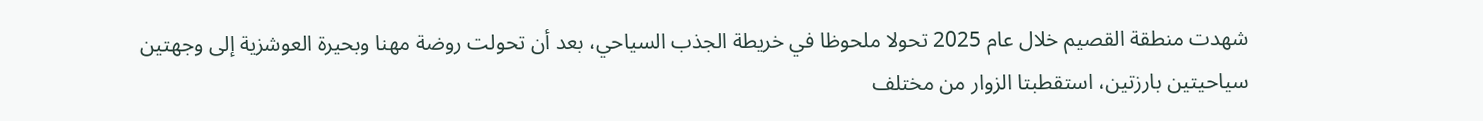شهدت منطقة القصيم خلال عام 2025 تحولا ملحوظا في خريطة الجذب السياحي، بعد أن تحولت روضة مهنا وبحيرة العوشزية إلى وجهتين سياحيتين بارزتين، استقطبتا الزوار من مختلف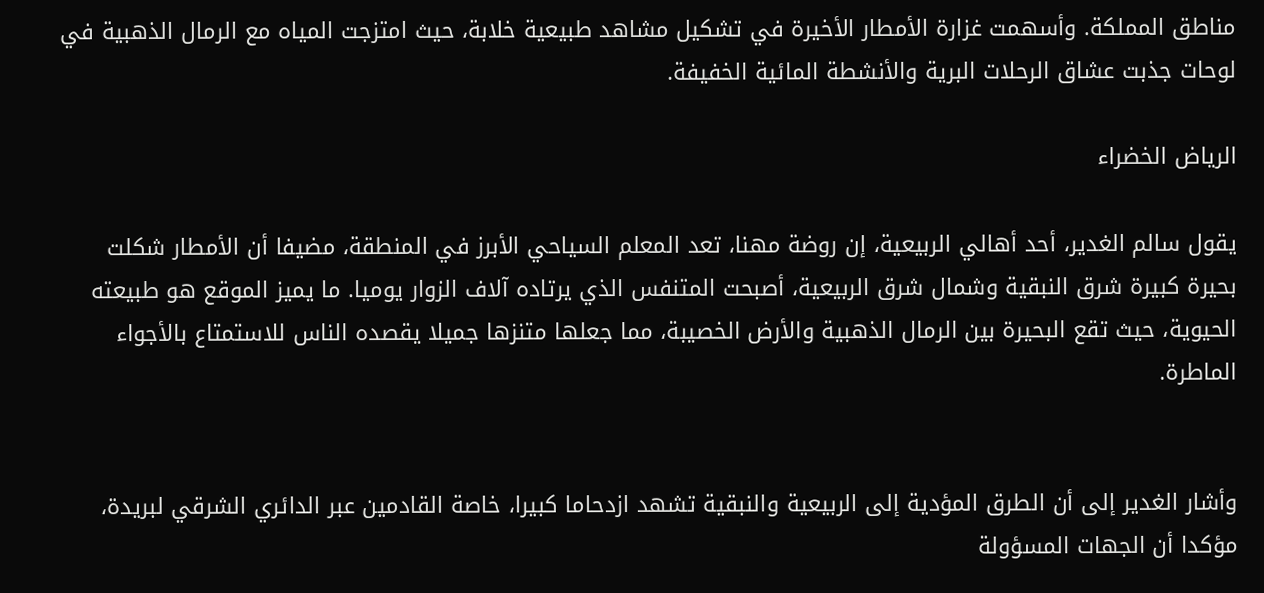مناطق المملكة. وأسهمت غزارة الأمطار الأخيرة في تشكيل مشاهد طبيعية خلابة، حيث امتزجت المياه مع الرمال الذهبية في لوحات جذبت عشاق الرحلات البرية والأنشطة المائية الخفيفة.

الرياض الخضراء

يقول سالم الغدير، أحد أهالي الربيعية، إن روضة مهنا، تعد المعلم السياحي الأبرز في المنطقة، مضيفا أن الأمطار شكلت بحيرة كبيرة شرق النبقية وشمال شرق الربيعية، أصبحت المتنفس الذي يرتاده آلاف الزوار يوميا. ما يميز الموقع هو طبيعته الحيوية، حيث تقع البحيرة بين الرمال الذهبية والأرض الخصيبة، مما جعلها متنزها جميلا يقصده الناس للاستمتاع بالأجواء الماطرة.


وأشار الغدير إلى أن الطرق المؤدية إلى الربيعية والنبقية تشهد ازدحاما كبيرا، خاصة القادمين عبر الدائري الشرقي لبريدة، مؤكدا أن الجهات المسؤولة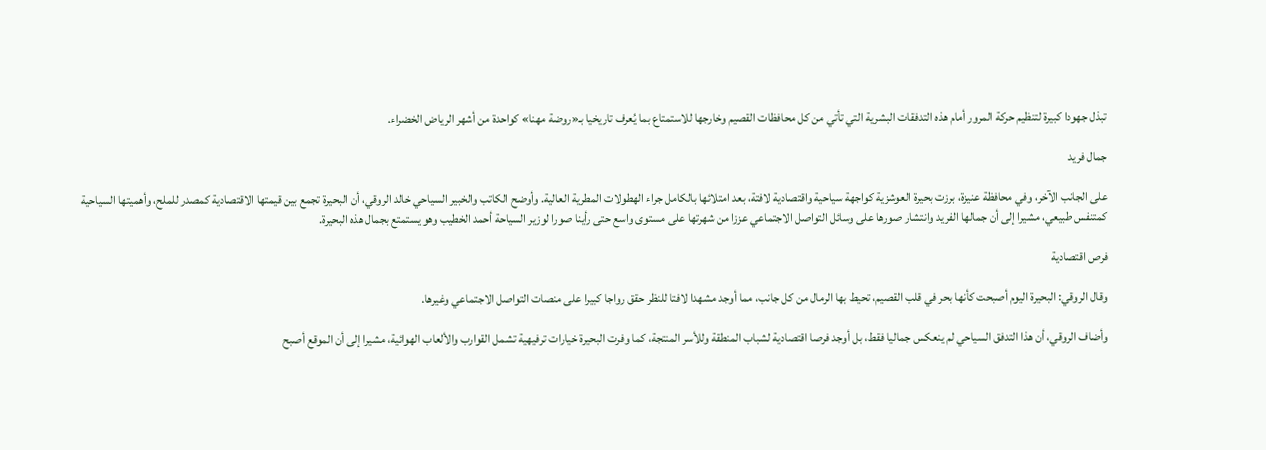تبذل جهودا كبيرة لتنظيم حركة المرور أمام هذه التدفقات البشرية التي تأتي من كل محافظات القصيم وخارجها للاستمتاع بما يُعرف تاريخيا بـ«روضة مهنا» كواحدة من أشهر الرياض الخضراء.

جمال فريد

على الجانب الآخر، وفي محافظة عنيزة، برزت بحيرة العوشزية كواجهة سياحية واقتصادية لافتة، بعد امتلائها بالكامل جراء الهطولات المطرية العالية. وأوضح الكاتب والخبير السياحي خالد الروقي، أن البحيرة تجمع بين قيمتها الاقتصادية كمصدر للملح، وأهميتها السياحية كمتنفس طبيعي، مشيرا إلى أن جمالها الفريد وانتشار صورها على وسائل التواصل الاجتماعي عززا من شهرتها على مستوى واسع حتى رأينا صورا لوزير السياحة أحمد الخطيب وهو يستمتع بجمال هذه البحيرة.

فرص اقتصادية

وقال الروقي: البحيرة اليوم أصبحت كأنها بحر في قلب القصيم، تحيط بها الرمال من كل جانب، مما أوجد مشهدا لافتا للنظر حقق رواجا كبيرا على منصات التواصل الاجتماعي وغيرها.

وأضاف الروقي، أن هذا التدفق السياحي لم ينعكس جماليا فقط، بل أوجد فرصا اقتصادية لشباب المنطقة وللأسر المنتجة، كما وفرت البحيرة خيارات ترفيهية تشمل القوارب والألعاب الهوائية، مشيرا إلى أن الموقع أصبح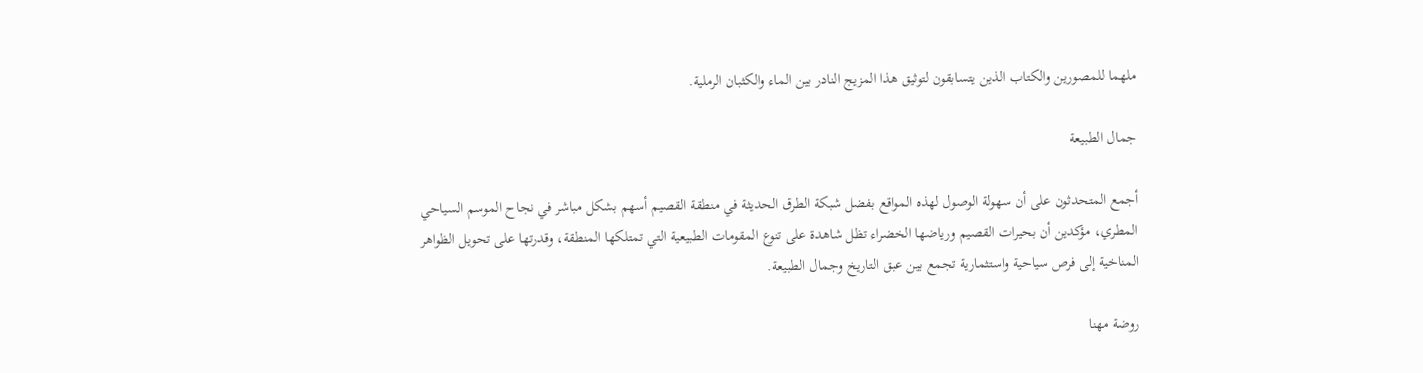ملهما للمصورين والكتاب الذين يتسابقون لتوثيق هذا المزيج النادر بين الماء والكثبان الرملية.

جمال الطبيعة

أجمع المتحدثون على أن سهولة الوصول لهذه المواقع بفضل شبكة الطرق الحديثة في منطقة القصيم أسهم بشكل مباشر في نجاح الموسم السياحي المطري، مؤكدين أن بحيرات القصيم ورياضها الخضراء تظل شاهدة على تنوع المقومات الطبيعية التي تمتلكها المنطقة، وقدرتها على تحويل الظواهر المناخية إلى فرص سياحية واستثمارية تجمع بين عبق التاريخ وجمال الطبيعة.

روضة مهنا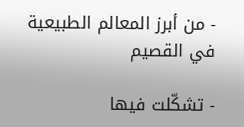- من أبرز المعالم الطبيعية في القصيم

- تشكّلت فيها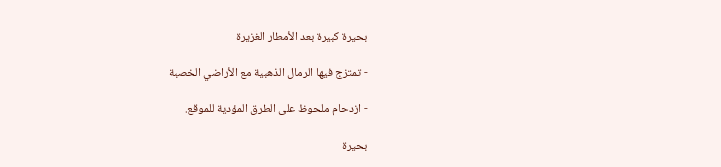بحيرة كبيرة بعد الأمطار الغزيرة

- تمتزج فيها الرمال الذهبية مع الأراضي الخصبة

- ازدحام ملحوظ على الطرق المؤدية للموقع.

بحيرة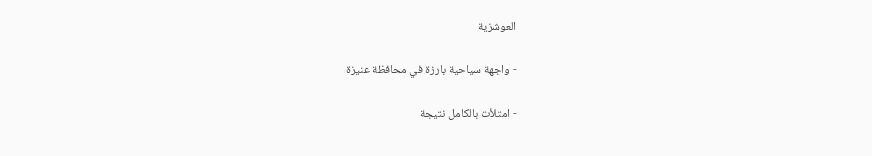العوشزية

- واجهة سياحية بارزة في محافظة عنيزة

- امتلأت بالكامل نتيجة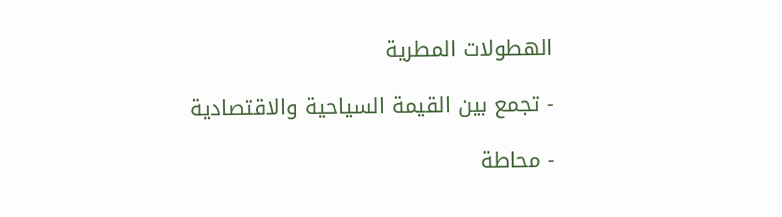الهطولات المطرية

- تجمع بين القيمة السياحية والاقتصادية

- محاطة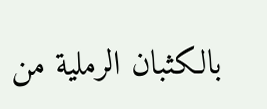بالكثبان الرملية من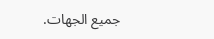جميع الجهات.